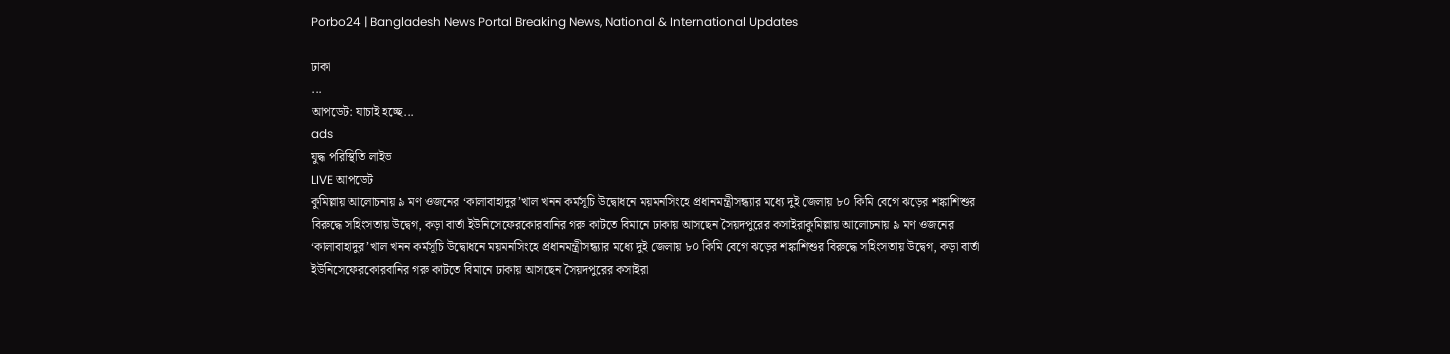Porbo24 | Bangladesh News Portal Breaking News, National & International Updates

ঢাকা
...
আপডেট: যাচাই হচ্ছে...
ads
যুদ্ধ পরিস্থিতি লাইভ
LIVE আপডেট
কুমিল্লায় আলোচনায় ৯ মণ ওজনের ‘কালাবাহাদুর’খাল খনন কর্মসূচি উদ্বোধনে ময়মনসিংহে প্রধানমন্ত্রীসন্ধ্যার মধ্যে দুই জেলায় ৮০ কিমি বেগে ঝড়ের শঙ্কাশিশুর বিরুদ্ধে সহিংসতায় উদ্বেগ, কড়া বার্তা ইউনিসেফেরকোরবানির গরু কাটতে বিমানে ঢাকায় আসছেন সৈয়দপুরের কসাইরাকুমিল্লায় আলোচনায় ৯ মণ ওজনের ‘কালাবাহাদুর’খাল খনন কর্মসূচি উদ্বোধনে ময়মনসিংহে প্রধানমন্ত্রীসন্ধ্যার মধ্যে দুই জেলায় ৮০ কিমি বেগে ঝড়ের শঙ্কাশিশুর বিরুদ্ধে সহিংসতায় উদ্বেগ, কড়া বার্তা ইউনিসেফেরকোরবানির গরু কাটতে বিমানে ঢাকায় আসছেন সৈয়দপুরের কসাইরা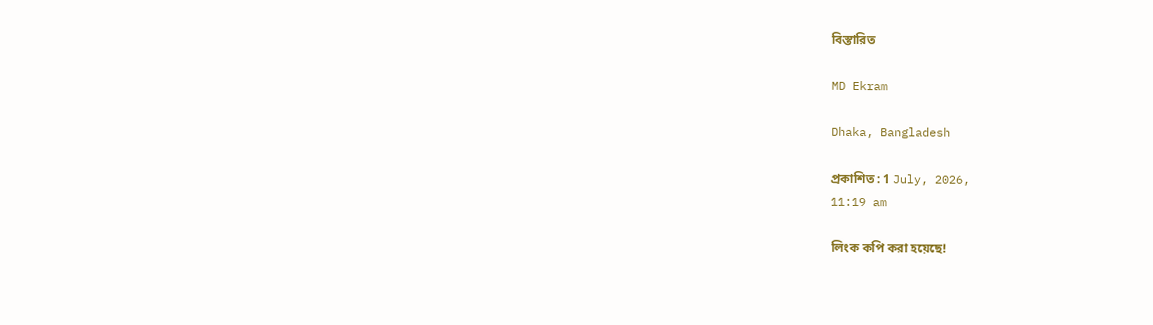বিস্তারিত

MD Ekram

Dhaka, Bangladesh

প্রকাশিত : 1 July, 2026,
11:19 am

লিংক কপি করা হয়েছে!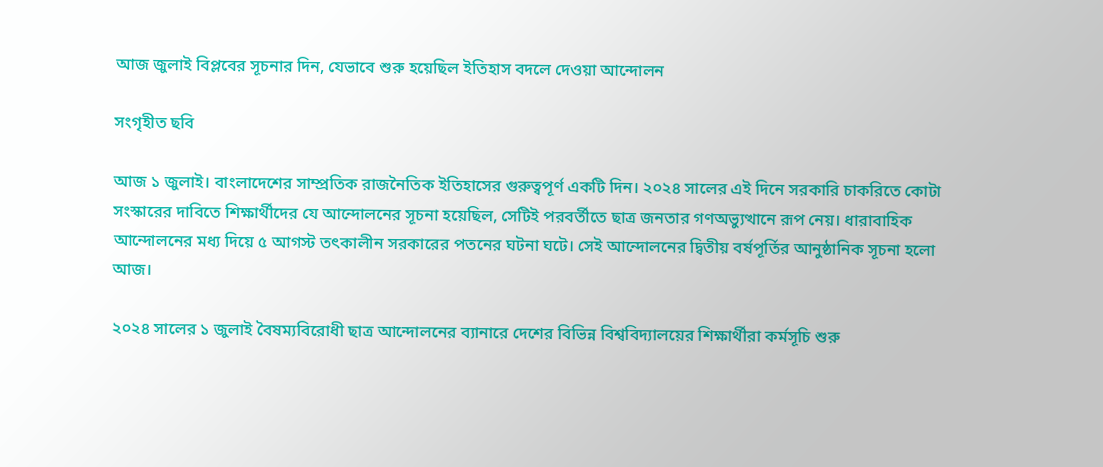আজ জুলাই বিপ্লবের সূচনার দিন, যেভাবে শুরু হয়েছিল ইতিহাস বদলে দেওয়া আন্দোলন

সংগৃহীত ছবি

আজ ১ জুলাই। বাংলাদেশের সাম্প্রতিক রাজনৈতিক ইতিহাসের গুরুত্বপূর্ণ একটি দিন। ২০২৪ সালের এই দিনে সরকারি চাকরিতে কোটা সংস্কারের দাবিতে শিক্ষার্থীদের যে আন্দোলনের সূচনা হয়েছিল, সেটিই পরবর্তীতে ছাত্র জনতার গণঅভ্যুত্থানে রূপ নেয়। ধারাবাহিক আন্দোলনের মধ্য দিয়ে ৫ আগস্ট তৎকালীন সরকারের পতনের ঘটনা ঘটে। সেই আন্দোলনের দ্বিতীয় বর্ষপূর্তির আনুষ্ঠানিক সূচনা হলো আজ।

২০২৪ সালের ১ জুলাই বৈষম্যবিরোধী ছাত্র আন্দোলনের ব্যানারে দেশের বিভিন্ন বিশ্ববিদ্যালয়ের শিক্ষার্থীরা কর্মসূচি শুরু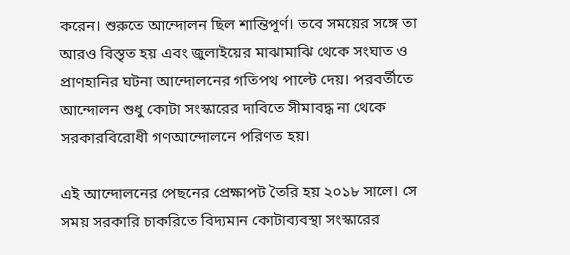করেন। শুরুতে আন্দোলন ছিল শান্তিপূর্ণ। তবে সময়ের সঙ্গে তা আরও বিস্তৃত হয় এবং জুলাইয়ের মাঝামাঝি থেকে সংঘাত ও প্রাণহানির ঘটনা আন্দোলনের গতিপথ পাল্টে দেয়। পরবর্তীতে আন্দোলন শুধু কোটা সংস্কারের দাবিতে সীমাবদ্ধ না থেকে সরকারবিরোধী গণআন্দোলনে পরিণত হয়।

এই আন্দোলনের পেছনের প্রেক্ষাপট তৈরি হয় ২০১৮ সালে। সে সময় সরকারি চাকরিতে বিদ্যমান কোটাব্যবস্থা সংস্কারের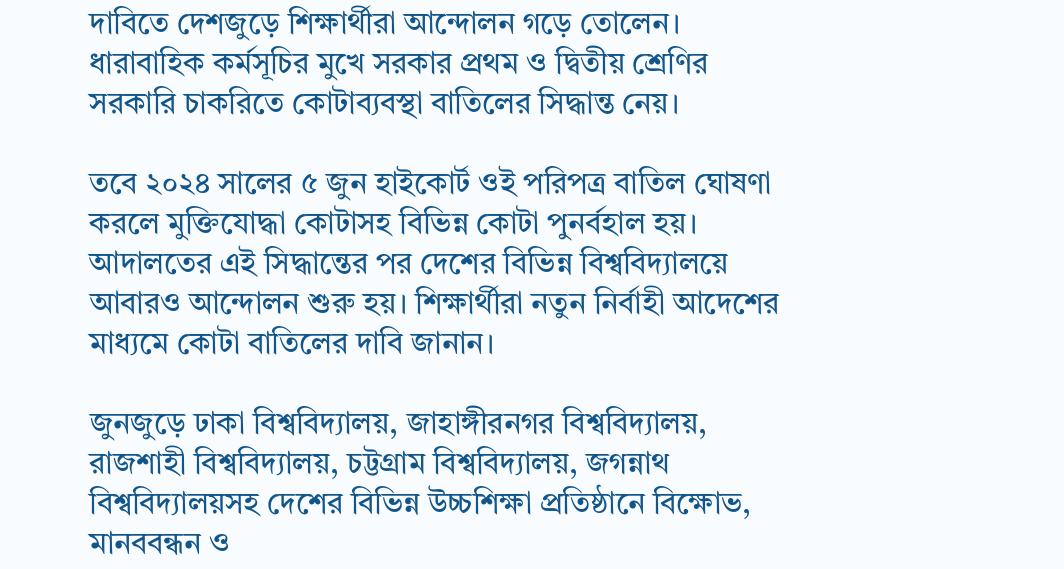দাবিতে দেশজুড়ে শিক্ষার্থীরা আন্দোলন গড়ে তোলেন। ধারাবাহিক কর্মসূচির মুখে সরকার প্রথম ও দ্বিতীয় শ্রেণির সরকারি চাকরিতে কোটাব্যবস্থা বাতিলের সিদ্ধান্ত নেয়।

তবে ২০২৪ সালের ৫ জুন হাইকোর্ট ওই পরিপত্র বাতিল ঘোষণা করলে মুক্তিযোদ্ধা কোটাসহ বিভিন্ন কোটা পুনর্বহাল হয়। আদালতের এই সিদ্ধান্তের পর দেশের বিভিন্ন বিশ্ববিদ্যালয়ে আবারও আন্দোলন শুরু হয়। শিক্ষার্থীরা নতুন নির্বাহী আদেশের মাধ্যমে কোটা বাতিলের দাবি জানান।

জুনজুড়ে ঢাকা বিশ্ববিদ্যালয়, জাহাঙ্গীরনগর বিশ্ববিদ্যালয়, রাজশাহী বিশ্ববিদ্যালয়, চট্টগ্রাম বিশ্ববিদ্যালয়, জগন্নাথ বিশ্ববিদ্যালয়সহ দেশের বিভিন্ন উচ্চশিক্ষা প্রতিষ্ঠানে বিক্ষোভ, মানববন্ধন ও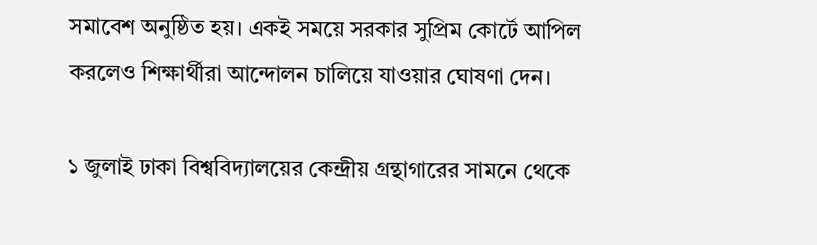সমাবেশ অনুষ্ঠিত হয়। একই সময়ে সরকার সুপ্রিম কোর্টে আপিল করলেও শিক্ষার্থীরা আন্দোলন চালিয়ে যাওয়ার ঘোষণা দেন।

১ জুলাই ঢাকা বিশ্ববিদ্যালয়ের কেন্দ্রীয় গ্রন্থাগারের সামনে থেকে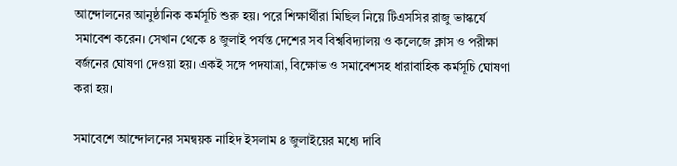আন্দোলনের আনুষ্ঠানিক কর্মসূচি শুরু হয়। পরে শিক্ষার্থীরা মিছিল নিয়ে টিএসসির রাজু ভাস্কর্যে সমাবেশ করেন। সেখান থেকে ৪ জুলাই পর্যন্ত দেশের সব বিশ্ববিদ্যালয় ও কলেজে ক্লাস ও পরীক্ষা বর্জনের ঘোষণা দেওয়া হয়। একই সঙ্গে পদযাত্রা, বিক্ষোভ ও সমাবেশসহ ধারাবাহিক কর্মসূচি ঘোষণা করা হয়।

সমাবেশে আন্দোলনের সমন্বয়ক নাহিদ ইসলাম ৪ জুলাইয়ের মধ্যে দাবি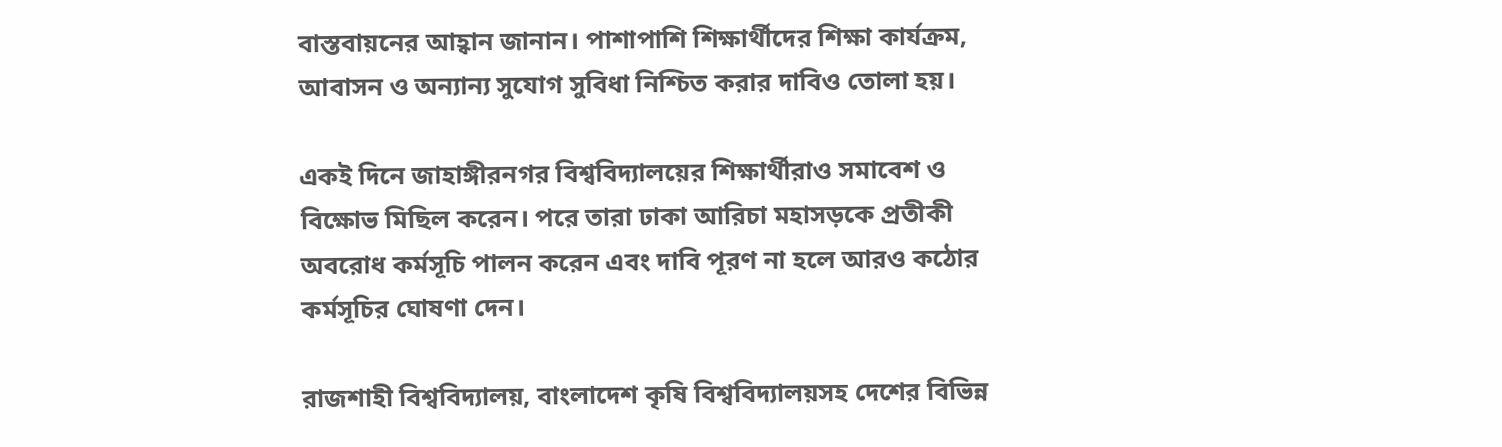বাস্তবায়নের আহ্বান জানান। পাশাপাশি শিক্ষার্থীদের শিক্ষা কার্যক্রম, আবাসন ও অন্যান্য সুযোগ সুবিধা নিশ্চিত করার দাবিও তোলা হয়।

একই দিনে জাহাঙ্গীরনগর বিশ্ববিদ্যালয়ের শিক্ষার্থীরাও সমাবেশ ও বিক্ষোভ মিছিল করেন। পরে তারা ঢাকা আরিচা মহাসড়কে প্রতীকী অবরোধ কর্মসূচি পালন করেন এবং দাবি পূরণ না হলে আরও কঠোর কর্মসূচির ঘোষণা দেন।

রাজশাহী বিশ্ববিদ্যালয়, বাংলাদেশ কৃষি বিশ্ববিদ্যালয়সহ দেশের বিভিন্ন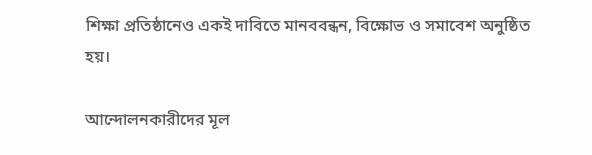শিক্ষা প্রতিষ্ঠানেও একই দাবিতে মানববন্ধন, বিক্ষোভ ও সমাবেশ অনুষ্ঠিত হয়।

আন্দোলনকারীদের মূল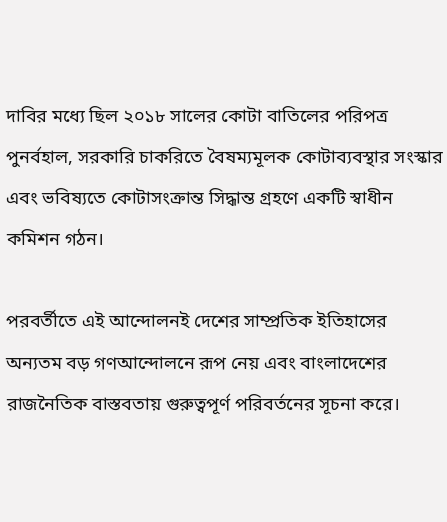দাবির মধ্যে ছিল ২০১৮ সালের কোটা বাতিলের পরিপত্র পুনর্বহাল, সরকারি চাকরিতে বৈষম্যমূলক কোটাব্যবস্থার সংস্কার এবং ভবিষ্যতে কোটাসংক্রান্ত সিদ্ধান্ত গ্রহণে একটি স্বাধীন কমিশন গঠন।

পরবর্তীতে এই আন্দোলনই দেশের সাম্প্রতিক ইতিহাসের অন্যতম বড় গণআন্দোলনে রূপ নেয় এবং বাংলাদেশের রাজনৈতিক বাস্তবতায় গুরুত্বপূর্ণ পরিবর্তনের সূচনা করে।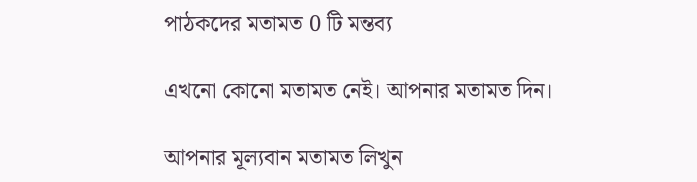পাঠকদের মতামত 0 টি মন্তব্য

এখনো কোনো মতামত নেই। আপনার মতামত দিন।

আপনার মূল্যবান মতামত লিখুন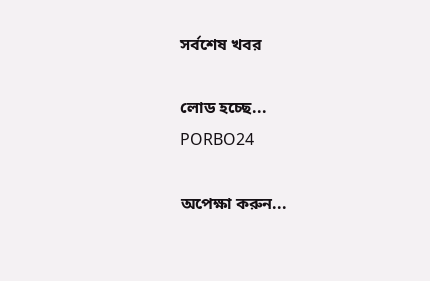সর্বশেষ খবর

লোড হচ্ছে...
PORBO24

অপেক্ষা করুন...